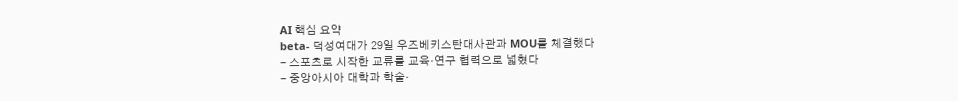AI 핵심 요약
beta- 덕성여대가 29일 우즈베키스탄대사관과 MOU를 체결했다
- 스포츠로 시작한 교류를 교육·연구 협력으로 넓혔다
- 중앙아시아 대학과 학술·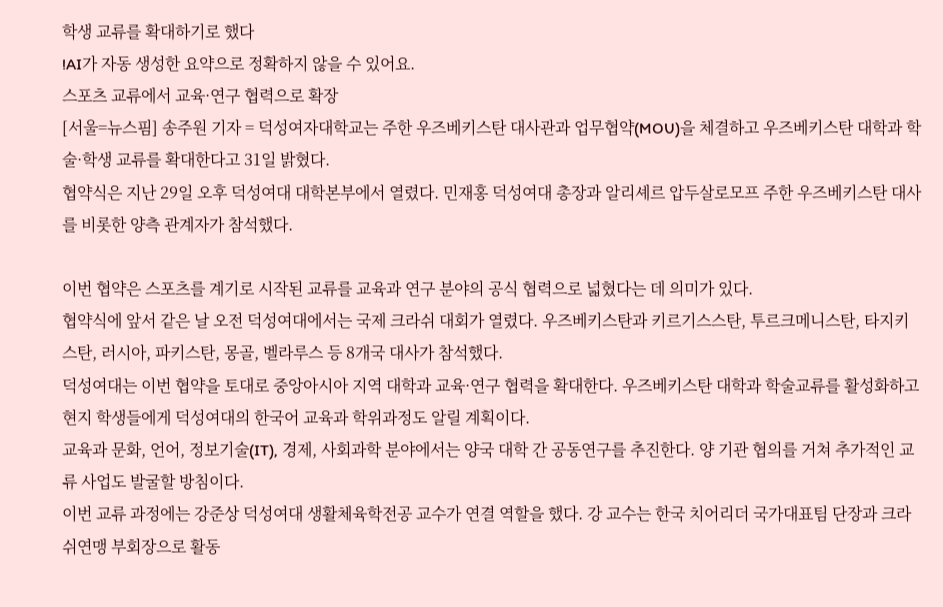학생 교류를 확대하기로 했다
!AI가 자동 생성한 요약으로 정확하지 않을 수 있어요.
스포츠 교류에서 교육·연구 협력으로 확장
[서울=뉴스핌] 송주원 기자 = 덕성여자대학교는 주한 우즈베키스탄 대사관과 업무협약(MOU)을 체결하고 우즈베키스탄 대학과 학술·학생 교류를 확대한다고 31일 밝혔다.
협약식은 지난 29일 오후 덕성여대 대학본부에서 열렸다. 민재홍 덕성여대 총장과 알리셰르 압두살로모프 주한 우즈베키스탄 대사를 비롯한 양측 관계자가 참석했다.

이번 협약은 스포츠를 계기로 시작된 교류를 교육과 연구 분야의 공식 협력으로 넓혔다는 데 의미가 있다.
협약식에 앞서 같은 날 오전 덕성여대에서는 국제 크라쉬 대회가 열렸다. 우즈베키스탄과 키르기스스탄, 투르크메니스탄, 타지키스탄, 러시아, 파키스탄, 몽골, 벨라루스 등 8개국 대사가 참석했다.
덕성여대는 이번 협약을 토대로 중앙아시아 지역 대학과 교육·연구 협력을 확대한다. 우즈베키스탄 대학과 학술교류를 활성화하고 현지 학생들에게 덕성여대의 한국어 교육과 학위과정도 알릴 계획이다.
교육과 문화, 언어, 정보기술(IT), 경제, 사회과학 분야에서는 양국 대학 간 공동연구를 추진한다. 양 기관 협의를 거쳐 추가적인 교류 사업도 발굴할 방침이다.
이번 교류 과정에는 강준상 덕성여대 생활체육학전공 교수가 연결 역할을 했다. 강 교수는 한국 치어리더 국가대표팀 단장과 크라쉬연맹 부회장으로 활동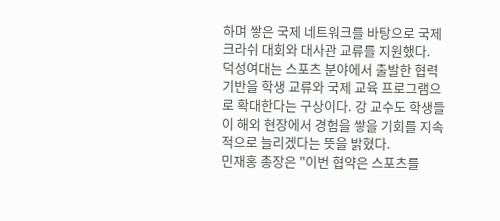하며 쌓은 국제 네트워크를 바탕으로 국제 크라쉬 대회와 대사관 교류를 지원했다.
덕성여대는 스포츠 분야에서 출발한 협력 기반을 학생 교류와 국제 교육 프로그램으로 확대한다는 구상이다. 강 교수도 학생들이 해외 현장에서 경험을 쌓을 기회를 지속적으로 늘리겠다는 뜻을 밝혔다.
민재홍 총장은 "이번 협약은 스포츠를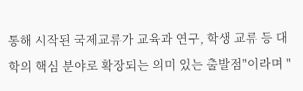통해 시작된 국제교류가 교육과 연구, 학생 교류 등 대학의 핵심 분야로 확장되는 의미 있는 출발점"이라며 "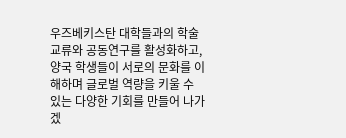우즈베키스탄 대학들과의 학술교류와 공동연구를 활성화하고, 양국 학생들이 서로의 문화를 이해하며 글로벌 역량을 키울 수 있는 다양한 기회를 만들어 나가겠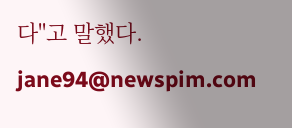다"고 말했다.
jane94@newspim.com